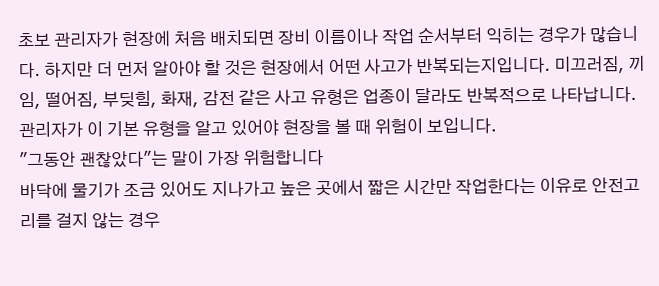초보 관리자가 현장에 처음 배치되면 장비 이름이나 작업 순서부터 익히는 경우가 많습니다. 하지만 더 먼저 알아야 할 것은 현장에서 어떤 사고가 반복되는지입니다. 미끄러짐, 끼임, 떨어짐, 부딪힘, 화재, 감전 같은 사고 유형은 업종이 달라도 반복적으로 나타납니다. 관리자가 이 기본 유형을 알고 있어야 현장을 볼 때 위험이 보입니다.
"그동안 괜찮았다"는 말이 가장 위험합니다
바닥에 물기가 조금 있어도 지나가고 높은 곳에서 짧은 시간만 작업한다는 이유로 안전고리를 걸지 않는 경우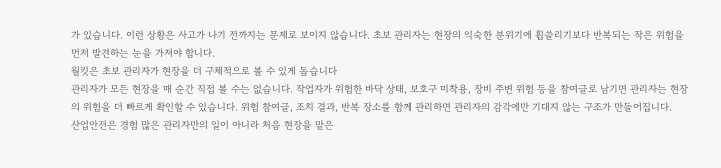가 있습니다. 이런 상황은 사고가 나기 전까지는 문제로 보이지 않습니다. 초보 관리자는 현장의 익숙한 분위기에 휩쓸리기보다 반복되는 작은 위험을 먼저 발견하는 눈을 가져야 합니다.
월킷은 초보 관리자가 현장을 더 구체적으로 볼 수 있게 돕습니다
관리자가 모든 현장을 매 순간 직접 볼 수는 없습니다. 작업자가 위험한 바닥 상태, 보호구 미착용, 장비 주변 위험 등을 참여글로 남기면 관리자는 현장의 위험을 더 빠르게 확인할 수 있습니다. 위험 참여글, 조치 결과, 반복 장소를 함께 관리하면 관리자의 감각에만 기대지 않는 구조가 만들어집니다.
산업안전은 경험 많은 관리자만의 일이 아니라 처음 현장을 맡은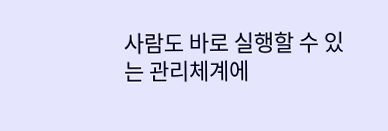사람도 바로 실행할 수 있는 관리체계에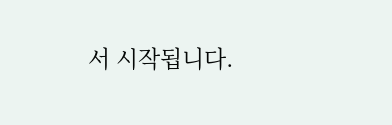서 시작됩니다.